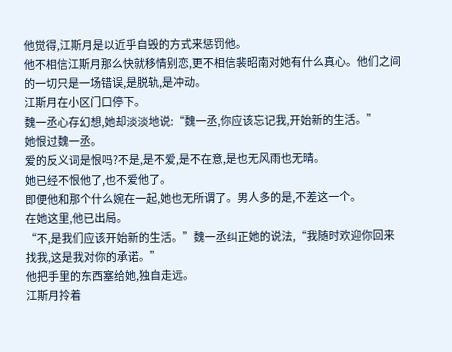他觉得,江斯月是以近乎自毁的方式来惩罚他。
他不相信江斯月那么快就移情别恋,更不相信裴昭南对她有什么真心。他们之间的一切只是一场错误,是脱轨,是冲动。
江斯月在小区门口停下。
魏一丞心存幻想,她却淡淡地说:“魏一丞,你应该忘记我,开始新的生活。”
她恨过魏一丞。
爱的反义词是恨吗?不是,是不爱,是不在意,是也无风雨也无晴。
她已经不恨他了,也不爱他了。
即便他和那个什么婉在一起,她也无所谓了。男人多的是,不差这一个。
在她这里,他已出局。
“不,是我们应该开始新的生活。”魏一丞纠正她的说法,“我随时欢迎你回来找我,这是我对你的承诺。”
他把手里的东西塞给她,独自走远。
江斯月拎着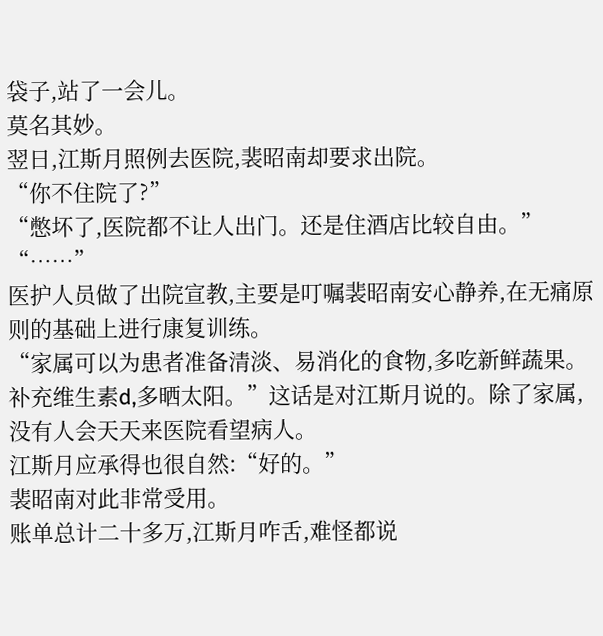袋子,站了一会儿。
莫名其妙。
翌日,江斯月照例去医院,裴昭南却要求出院。
“你不住院了?”
“憋坏了,医院都不让人出门。还是住酒店比较自由。”
“……”
医护人员做了出院宣教,主要是叮嘱裴昭南安心静养,在无痛原则的基础上进行康复训练。
“家属可以为患者准备清淡、易消化的食物,多吃新鲜蔬果。补充维生素d,多晒太阳。”这话是对江斯月说的。除了家属,没有人会天天来医院看望病人。
江斯月应承得也很自然:“好的。”
裴昭南对此非常受用。
账单总计二十多万,江斯月咋舌,难怪都说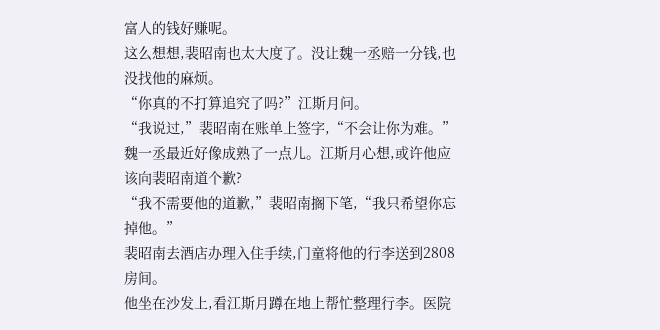富人的钱好赚呢。
这么想想,裴昭南也太大度了。没让魏一丞赔一分钱,也没找他的麻烦。
“你真的不打算追究了吗?”江斯月问。
“我说过,”裴昭南在账单上签字,“不会让你为难。”
魏一丞最近好像成熟了一点儿。江斯月心想,或许他应该向裴昭南道个歉?
“我不需要他的道歉,”裴昭南搁下笔,“我只希望你忘掉他。”
裴昭南去酒店办理入住手续,门童将他的行李送到2808房间。
他坐在沙发上,看江斯月蹲在地上帮忙整理行李。医院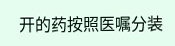开的药按照医嘱分装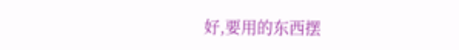好,要用的东西摆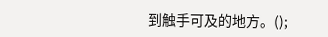到触手可及的地方。();